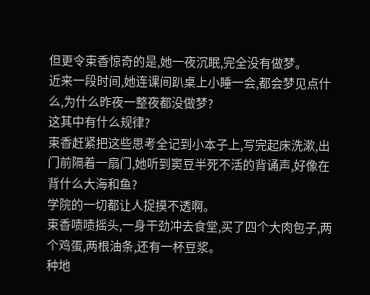但更令束香惊奇的是,她一夜沉眠,完全没有做梦。
近来一段时间,她连课间趴桌上小睡一会,都会梦见点什么,为什么昨夜一整夜都没做梦?
这其中有什么规律?
束香赶紧把这些思考全记到小本子上,写完起床洗漱,出门前隔着一扇门,她听到窦豆半死不活的背诵声,好像在背什么大海和鱼?
学院的一切都让人捉摸不透啊。
束香啧啧摇头,一身干劲冲去食堂,买了四个大肉包子,两个鸡蛋,两根油条,还有一杯豆浆。
种地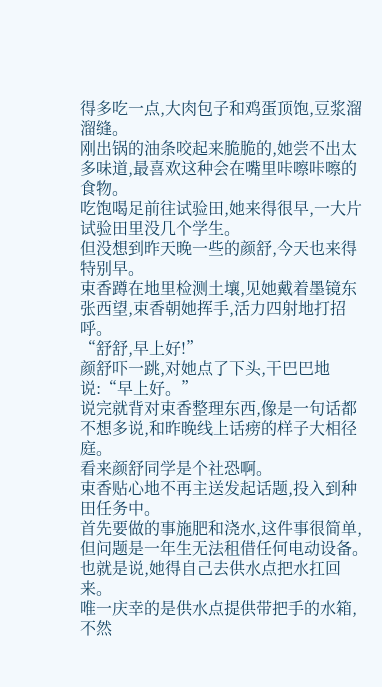得多吃一点,大肉包子和鸡蛋顶饱,豆浆溜溜缝。
刚出锅的油条咬起来脆脆的,她尝不出太多味道,最喜欢这种会在嘴里咔嚓咔嚓的食物。
吃饱喝足前往试验田,她来得很早,一大片试验田里没几个学生。
但没想到昨天晚一些的颜舒,今天也来得特别早。
束香蹲在地里检测土壤,见她戴着墨镜东张西望,束香朝她挥手,活力四射地打招呼。
“舒舒,早上好!”
颜舒吓一跳,对她点了下头,干巴巴地说:“早上好。”
说完就背对束香整理东西,像是一句话都不想多说,和昨晚线上话痨的样子大相径庭。
看来颜舒同学是个社恐啊。
束香贴心地不再主送发起话题,投入到种田任务中。
首先要做的事施肥和浇水,这件事很简单,但问题是一年生无法租借任何电动设备。也就是说,她得自己去供水点把水扛回来。
唯一庆幸的是供水点提供带把手的水箱,不然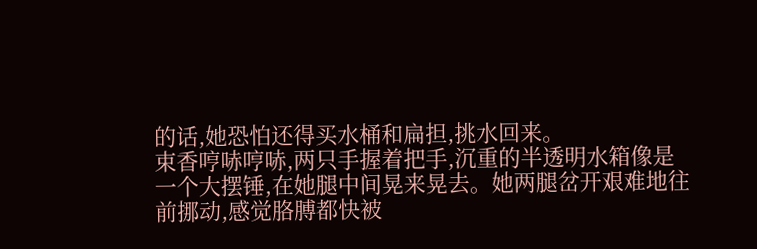的话,她恐怕还得买水桶和扁担,挑水回来。
束香哼哧哼哧,两只手握着把手,沉重的半透明水箱像是一个大摆锤,在她腿中间晃来晃去。她两腿岔开艰难地往前挪动,感觉胳膊都快被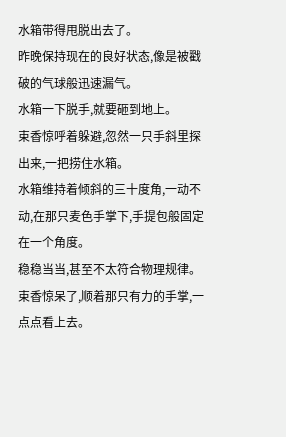水箱带得甩脱出去了。
昨晚保持现在的良好状态,像是被戳破的气球般迅速漏气。
水箱一下脱手,就要砸到地上。
束香惊呼着躲避,忽然一只手斜里探出来,一把捞住水箱。
水箱维持着倾斜的三十度角,一动不动,在那只麦色手掌下,手提包般固定在一个角度。
稳稳当当,甚至不太符合物理规律。
束香惊呆了,顺着那只有力的手掌,一点点看上去。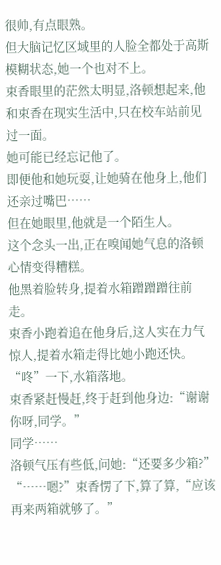很帅,有点眼熟。
但大脑记忆区域里的人脸全都处于高斯模糊状态,她一个也对不上。
束香眼里的茫然太明显,洛顿想起来,他和束香在现实生活中,只在校车站前见过一面。
她可能已经忘记他了。
即便他和她玩耍,让她骑在他身上,他们还亲过嘴巴……
但在她眼里,他就是一个陌生人。
这个念头一出,正在嗅闻她气息的洛顿心情变得糟糕。
他黑着脸转身,提着水箱蹭蹭蹭往前走。
束香小跑着追在他身后,这人实在力气惊人,提着水箱走得比她小跑还快。
“咚”一下,水箱落地。
束香紧赶慢赶,终于赶到他身边:“谢谢你呀,同学。”
同学……
洛顿气压有些低,问她:“还要多少箱?”
“……嗯?”束香愣了下,算了算,“应该再来两箱就够了。”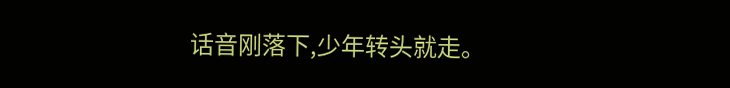话音刚落下,少年转头就走。